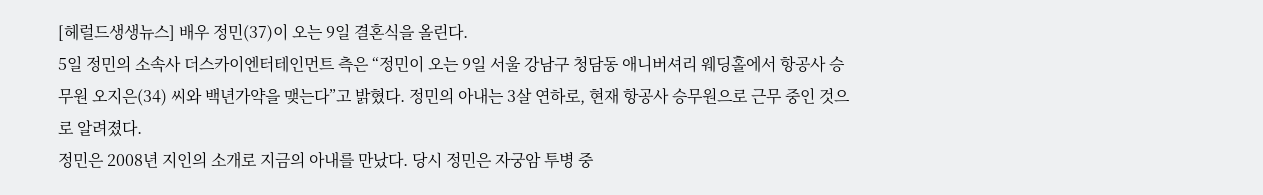[헤럴드생생뉴스] 배우 정민(37)이 오는 9일 결혼식을 올린다.
5일 정민의 소속사 더스카이엔터테인먼트 측은 “정민이 오는 9일 서울 강남구 청담동 애니버셔리 웨딩홀에서 항공사 승무원 오지은(34) 씨와 백년가약을 맺는다”고 밝혔다. 정민의 아내는 3살 연하로, 현재 항공사 승무원으로 근무 중인 것으로 알려졌다.
정민은 2008년 지인의 소개로 지금의 아내를 만났다. 당시 정민은 자궁암 투병 중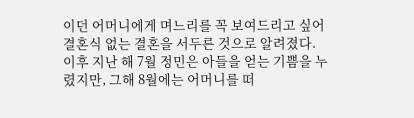이던 어머니에게 며느리를 꼭 보여드리고 싶어 결혼식 없는 결혼을 서두른 것으로 알려졌다. 이후 지난 해 7월 정민은 아들을 얻는 기쁨을 누렸지만, 그해 8월에는 어머니를 떠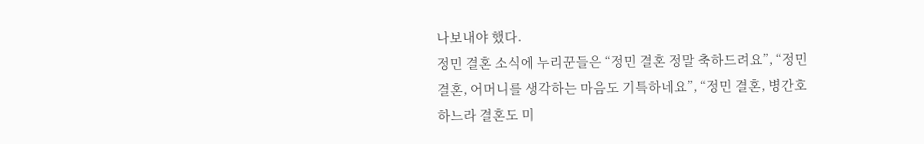나보내야 했다.
정민 결혼 소식에 누리꾼들은 “정민 결혼 정말 축하드려요”, “정민 결혼, 어머니를 생각하는 마음도 기특하네요”, “정민 결혼, 병간호 하느라 결혼도 미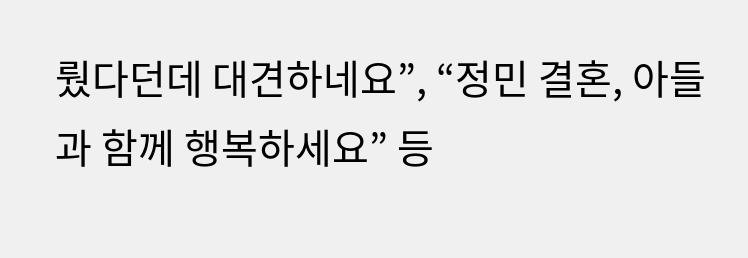뤘다던데 대견하네요”, “정민 결혼, 아들과 함께 행복하세요” 등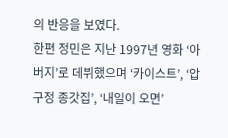의 반응을 보였다.
한편 정민은 지난 1997년 영화 ‘아버지’로 데뷔했으며 ‘카이스트’, ‘압구정 종갓집’, ‘내일이 오면’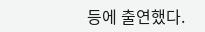등에 출연했다.